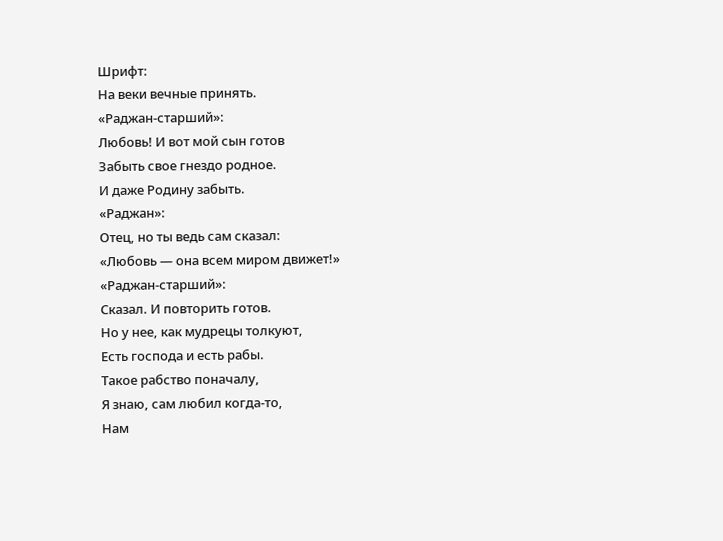Шрифт:
На веки вечные принять.
«Раджан-старший»:
Любовь! И вот мой сын готов
Забыть свое гнездо родное.
И даже Родину забыть.
«Раджан»:
Отец, но ты ведь сам сказал:
«Любовь — она всем миром движет!»
«Раджан-старший»:
Сказал. И повторить готов.
Но у нее, как мудрецы толкуют,
Есть господа и есть рабы.
Такое рабство поначалу,
Я знаю, сам любил когда-то,
Нам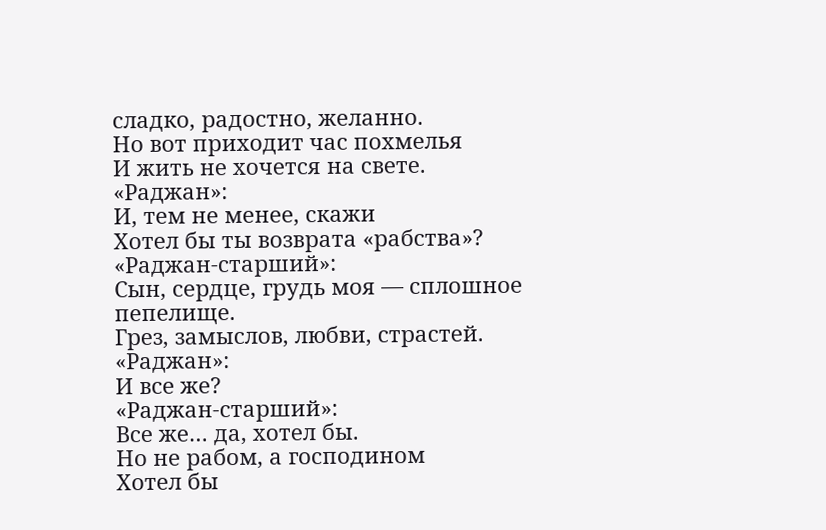сладко, радостно, желанно.
Но вот приходит час похмелья
И жить не хочется на свете.
«Раджан»:
И, тем не менее, скажи
Хотел бы ты возврата «рабства»?
«Раджан-старший»:
Сын, сердце, грудь моя — сплошное пепелище.
Грез, замыслов, любви, страстей.
«Раджан»:
И все же?
«Раджан-старший»:
Все же… да, хотел бы.
Но не рабом, а господином
Хотел бы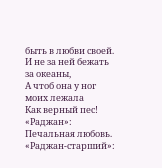быть в любви своей.
И не за ней бежать за океаны,
А чтоб она у ног моих лежала
Как верный пес!
«Раджан»:
Печальная любовь.
«Раджан-старший»: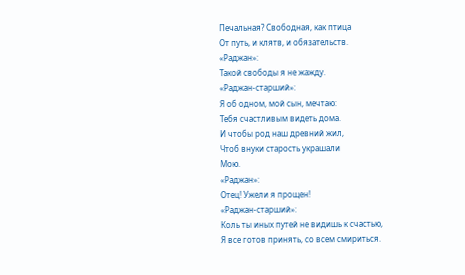Печальная? Свободная, как птица
От путь, и клятв, и обязательств.
«Раджан»:
Такой свободы я не жажду.
«Раджан-старший»:
Я об одном, мой сын, мечтаю:
Тебя счастливым видеть дома.
И чтобы род наш древний жил,
Чтоб внуки старость украшали
Мою.
«Раджан»:
Отец! Ужели я прощен!
«Раджан-старший»:
Коль ты иных путей не видишь к счастью,
Я все готов принять, со всем смириться.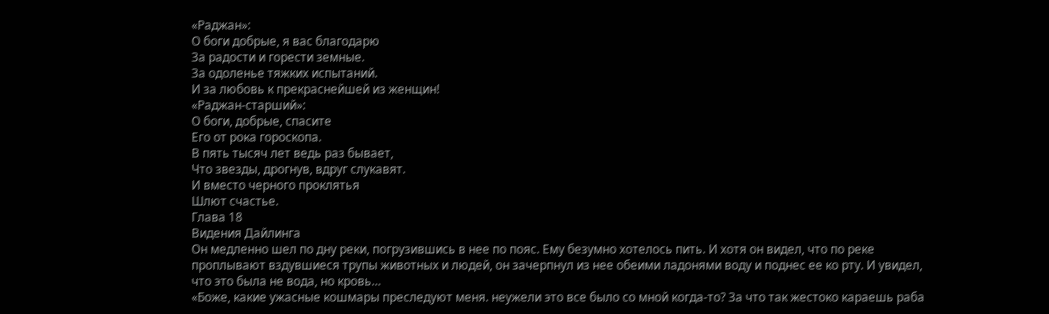«Раджан»:
О боги добрые, я вас благодарю
За радости и горести земные.
За одоленье тяжких испытаний.
И за любовь к прекраснейшей из женщин!
«Раджан-старший»:
О боги, добрые, спасите
Его от рока гороскопа.
В пять тысяч лет ведь раз бывает,
Что звезды, дрогнув, вдруг слукавят.
И вместо черного проклятья
Шлют счастье.
Глава 18
Видения Дайлинга
Он медленно шел по дну реки, погрузившись в нее по пояс. Ему безумно хотелось пить. И хотя он видел, что по реке проплывают вздувшиеся трупы животных и людей, он зачерпнул из нее обеими ладонями воду и поднес ее ко рту. И увидел, что это была не вода, но кровь…
«Боже, какие ужасные кошмары преследуют меня. неужели это все было со мной когда-то? За что так жестоко караешь раба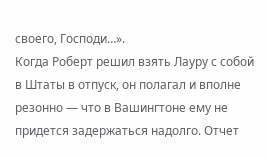своего, Господи…».
Когда Роберт решил взять Лауру с собой в Штаты в отпуск, он полагал и вполне резонно — что в Вашингтоне ему не придется задержаться надолго. Отчет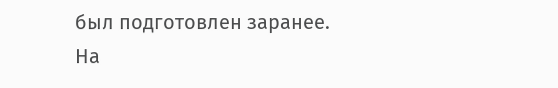был подготовлен заранее. На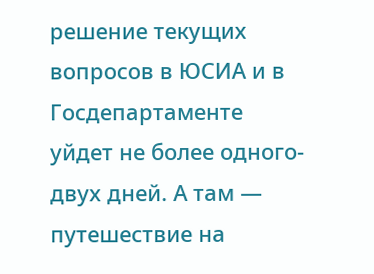решение текущих вопросов в ЮСИА и в Госдепартаменте уйдет не более одного-двух дней. А там — путешествие на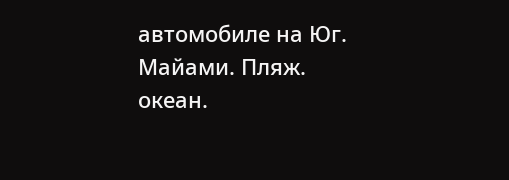автомобиле на Юг. Майами. Пляж. океан.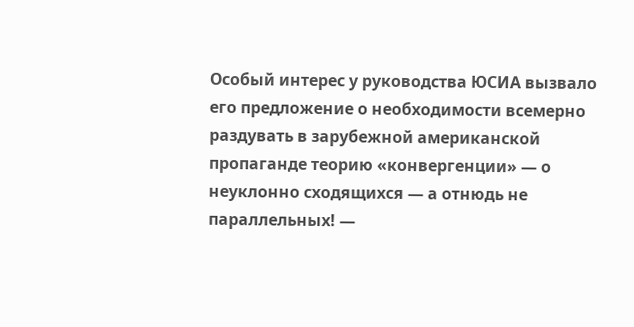Особый интерес у руководства ЮСИА вызвало его предложение о необходимости всемерно раздувать в зарубежной американской пропаганде теорию «конвергенции» — о неуклонно сходящихся — а отнюдь не параллельных! —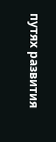путях развития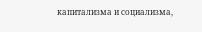капитализма и социализма,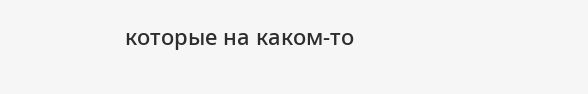которые на каком-то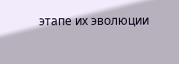этапе их эволюции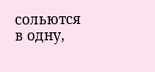сольются в одну,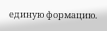единую формацию.